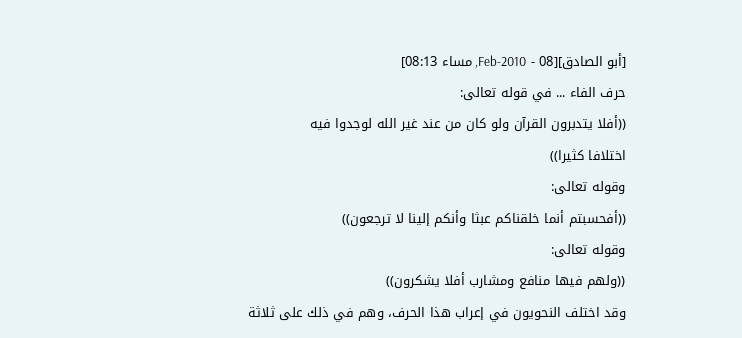[أبو الصادق][08 - Feb-2010, مساء 08:13]
حرف الفاء ... في قوله تعالى:
((أفلا يتدبرون القرآن ولو كان من عند غير الله لوجدوا فيه
اختلافا كثيرا))
وقوله تعالى:
((أفحسبتم أنما خلقناكم عبثا وأنكم إلينا لا ترجعون))
وقوله تعالى:
((ولهم فيها منافع ومشارب أفلا يشكرون))
وقد اختلف النحويون في إعراب هذا الحرف، وهم في ذلك على ثلاثة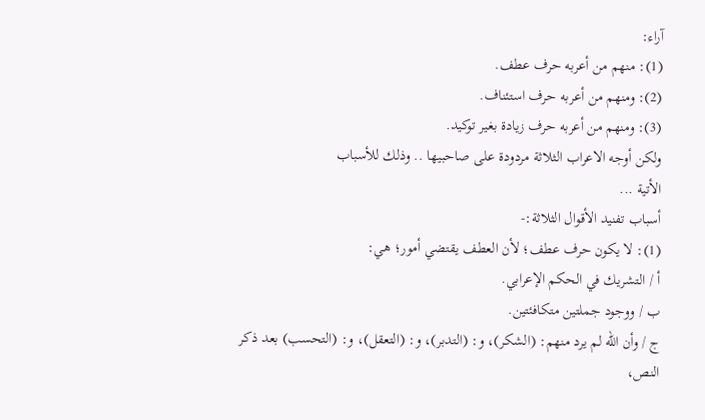آراء:
(1): منهم من أعربه حرف عطف.
(2): ومنهم من أعربه حرف استئناف.
(3): ومنهم من أعربه حرف زيادة بغير توكيد.
ولكن أوجه الاعراب الثلاثة مردودة على صاحبيها .. وذلك للأسباب
الأتية ...
أسباب تفنيد الأقوال الثلاثة:-
(1): لا يكون حرف عطف؛ لأن العطف يقتضي أمور؛ هي:
أ / التشريك في الحكم الإعرابي.
ب / ووجود جملتين متكافئتين.
ج / وأن الله لم يرد منهم: (الشكر)، و: (التدبر)، و: (التعقل)، و: (التحسب) بعد ذكر النص،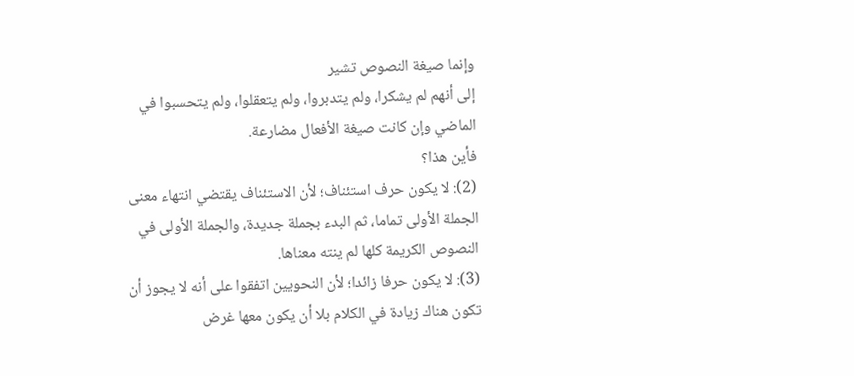وإنما صيغة النصوص تشير
إلى أنهم لم يشكرا، ولم يتدبروا، ولم يتعقلوا، ولم يتحسبوا في
الماضي وإن كانت صيغة الأفعال مضارعة.
فأين هذا؟
(2): لا يكون حرف استئناف؛ لأن الاستئناف يقتضي انتهاء معنى
الجملة الأولى تماما، ثم البدء بجملة جديدة، والجملة الأولى في
النصوص الكريمة كلها لم ينته معناها.
(3): لا يكون حرفا زائدا؛ لأن النحويين اتفقوا على أنه لا يجوز أن
تكون هناك زيادة في الكلام بلا أن يكون معها غرض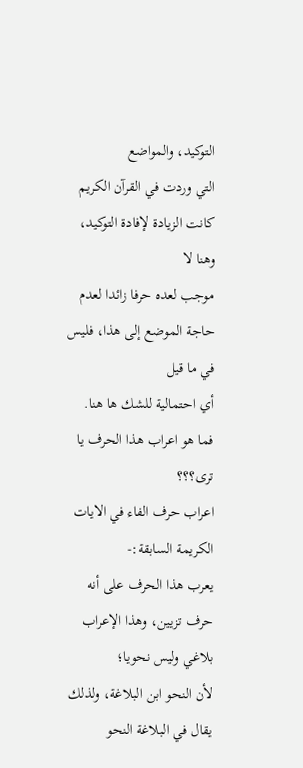التوكيد، والمواضع
التي وردت في القرآن الكريم كانت الزيادة لإفادة التوكيد، وهنا لا
موجب لعده حرفا زائدا لعدم حاجة الموضع إلى هذا، فليس في ما قيل
أي احتمالية للشك ها هنا.
فما هو اعراب هذا الحرف يا ترى؟؟؟
اعراب حرف الفاء في الايات الكريمة السابقة:-
يعرب هذا الحرف على أنه حرف تزيين، وهذا الإعراب بلاغي وليس نحويا؛
لأن النحو ابن البلاغة، ولذلك يقال في البلاغة النحو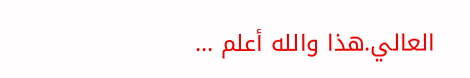العالي.هذا والله أعلم ...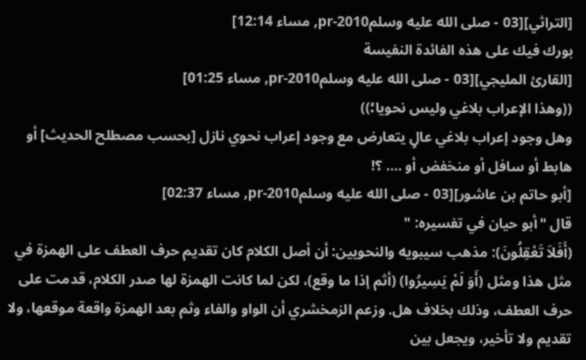[التراثي][03 - صلى الله عليه وسلمpr-2010, مساء 12:14]
بورك فيك على هذه الفائدة النفيسة
[القارئ المليجي][03 - صلى الله عليه وسلمpr-2010, مساء 01:25]
((وهذا الإعراب بلاغي وليس نحويا؛))
وهل وجود إعراب بلاغي عالٍ يتعارض مع وجود إعراب نحوي نازل [بحسب مصطلح الحديث] أو هابط أو سافل أو منخفض أو .... ؟!
[أبو حاتم بن عاشور][03 - صلى الله عليه وسلمpr-2010, مساء 02:37]
قال "أبو حيان في تفسيره: "
(أَفَلاَ تَعْقِلُونَ): مذهب سيبويه والنحويين: أن أصل الكلام كان تقديم حرف العطف على الهمزة في مثل هذا ومثل (أَوَ لَمْ يَسِيرُوا) (أثم إذا ما وقع)، لكن لما كانت الهمزة لها صدر الكلام، قدمت على حرف العطف، وذلك بخلاف هل. وزعم الزمخشري أن الواو والفاء وثم بعد الهمزة واقعة موقعها، ولا تقديم ولا تأخير، ويجعل بين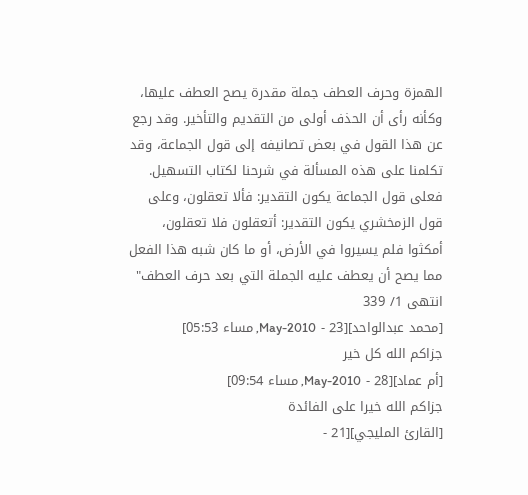الهمزة وحرف العطف جملة مقدرة يصح العطف عليها، وكأنه رأى أن الحذف أولى من التقديم والتأخير. وقد رجع عن هذا القول في بعض تصانيفه إلى قول الجماعة، وقد تكلمنا على هذه المسألة في شرحنا لكتاب التسهيل. فعلى قول الجماعة يكون التقدير: فألا تعقلون، وعلى قول الزمخشري يكون التقدير: أتعقلون فلا تعقلون، أمكثوا فلم يسيروا في الأرض، أو ما كان شبه هذا الفعل مما يصح أن يعطف عليه الجملة التي بعد حرف العطف" انتهى 1/ 339
[محمد عبدالواحد][23 - May-2010, مساء 05:53]
جزاكم الله كل خير
[أم عماد][28 - May-2010, مساء 09:54]
جزاكم الله خيرا على الفائدة
[القارئ المليجي][21 -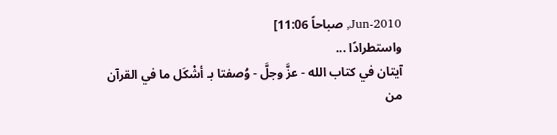Jun-2010, صباحاً 11:06]
واستطرادًا ...
آيتان في كتاب الله - عزَّ وجلَّ - وُصفتا بـ أشْكَل ما في القرآن من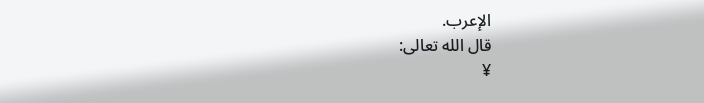الإعرب.
قال الله تعالى:
¥